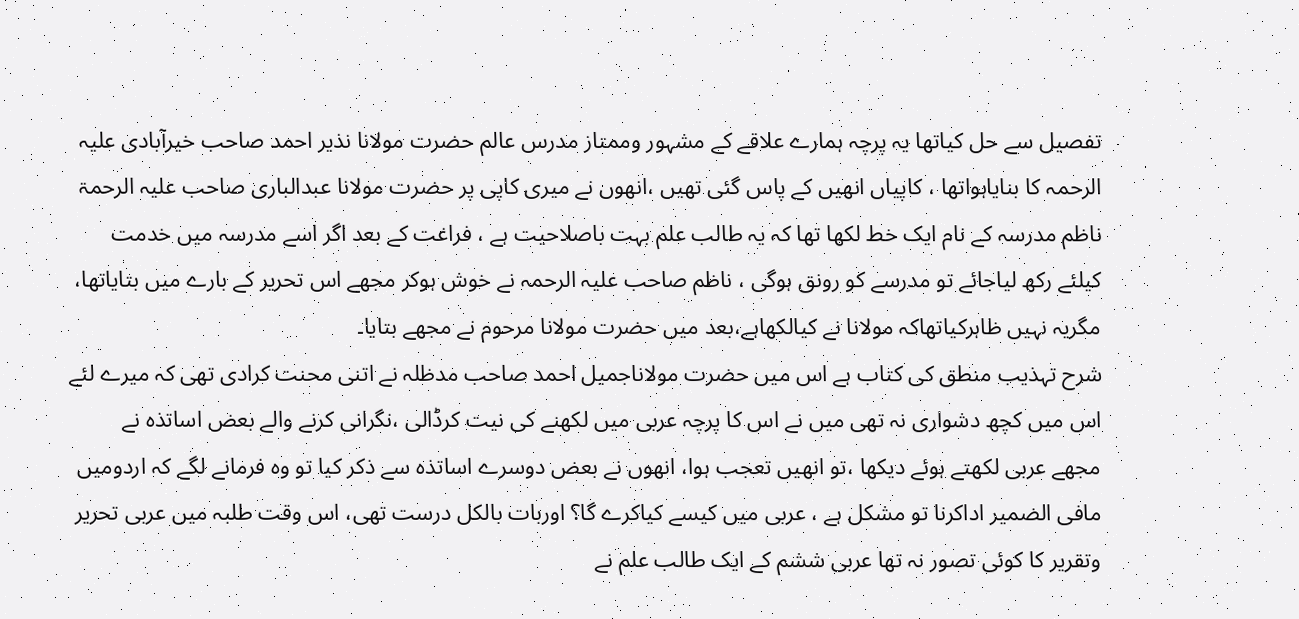تفصیل سے حل کیاتھا یہ پرچہ ہمارے علاقے کے مشہور وممتاز مدرس عالم حضرت مولانا نذیر احمد صاحب خیرآبادی علیہ الرحمہ کا بنایاہواتھا ، کاپیاں انھیں کے پاس گئی تھیں ،انھوں نے میری کاپی پر حضرت مولانا عبدالباری صاحب علیہ الرحمۃ ناظم مدرسہ کے نام ایک خط لکھا تھا کہ یہ طالب علم بہت باصلاحیت ہے ، فراغت کے بعد اگر اسے مدرسہ میں خدمت کیلئے رکھ لیاجائے تو مدرسے کو رونق ہوگی ، ناظم صاحب علیہ الرحمہ نے خوش ہوکر مجھے اس تحریر کے بارے میں بتایاتھا، مگریہ نہیں ظاہرکیاتھاکہ مولانا نے کیالکھاہے،بعد میں حضرت مولانا مرحوم نے مجھے بتایا۔
شرح تہذیب منطق کی کتاب ہے اس میں حضرت مولاناجمیل احمد صاحب مدظلہ نے اتنی محنت کرادی تھی کہ میرے لئے اس میں کچھ دشواری نہ تھی میں نے اس کا پرچہ عربی میں لکھنے کی نیت کرڈالی ،نگرانی کرنے والے بعض اساتذہ نے مجھے عربی لکھتے ہوئے دیکھا ،تو انھیں تعجب ہوا، انھوں نے بعض دوسرے اساتذہ سے ذکر کیا تو وہ فرمانے لگے کہ اردومیں مافی الضمیر اداکرنا تو مشکل ہے ، عربی میں کیسے کیاکرے گا؟ اوربات بالکل درست تھی، اس وقت طلبہ میں عربی تحریر وتقریر کا کوئی تصور نہ تھا عربی ششم کے ایک طالب علم نے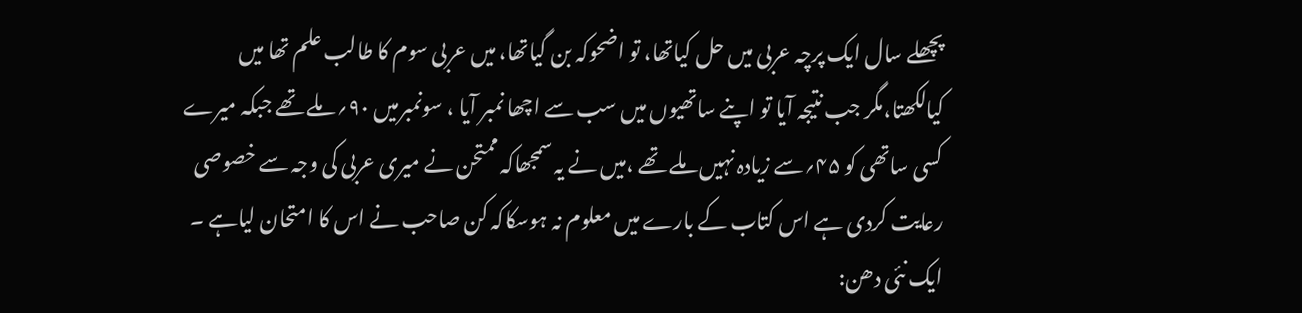پچھلے سال ایک پرچہ عربی میں حل کیاتھا، تو اضحوکہ بن گیاتھا، میں عربی سوم کا طالب علم تھا میں کیالکھتا،مگر جب نتیجہ آیا تو اپنے ساتھیوں میں سب سے اچھا نمبر آیا ، سونمبرمیں ۹۰؍ ملے تھے جبکہ میرے کسی ساتھی کو ۴۵؍سے زیادہ نہیں ملے تھے ،میں نے یہ سمجھاکہ ممتحن نے میری عربی کی وجہ سے خصوصی رعایت کردی ہے اس کتاب کے بارے میں معلوم نہ ہوسکاکہ کن صاحب نے اس کا امتحان لیاہے ۔
ایک نئی دھن: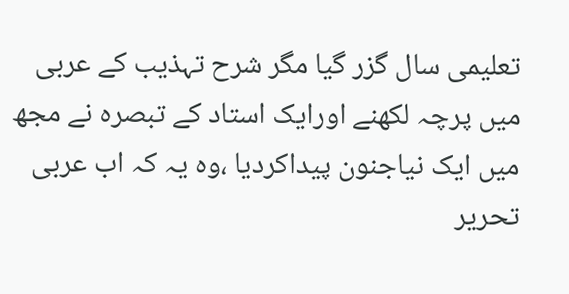تعلیمی سال گزر گیا مگر شرح تہذیب کے عربی میں پرچہ لکھنے اورایک استاد کے تبصرہ نے مجھ میں ایک نیاجنون پیداکردیا ،وہ یہ کہ اب عربی تحریر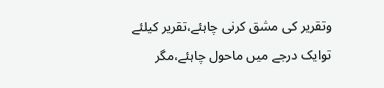وتقریر کی مشق کرنی چاہئے،تقریر کیلئے توایک درجے میں ماحول چاہئے،مگر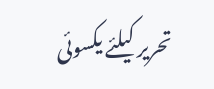تحریر کیلئے یکسوئی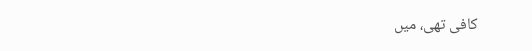کافی تھی، میں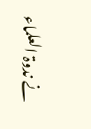نے ندوۃ العلماء